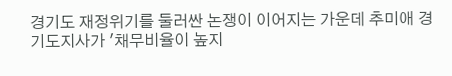경기도 재정위기를 둘러싼 논쟁이 이어지는 가운데 추미애 경기도지사가 '채무비율이 높지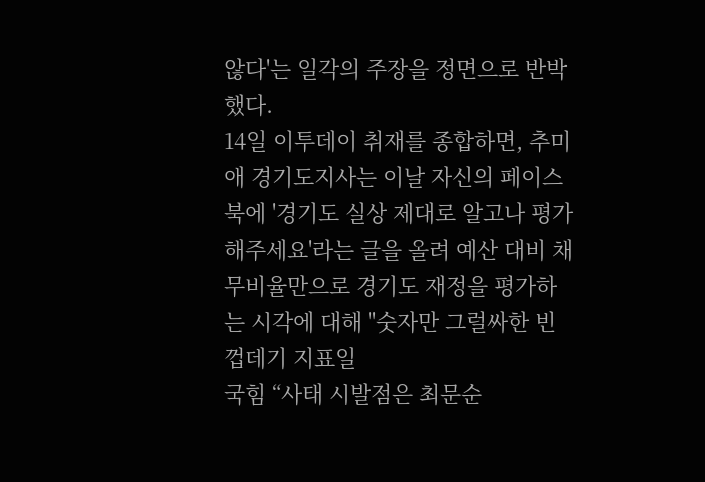않다'는 일각의 주장을 정면으로 반박했다.
14일 이투데이 취재를 종합하면, 추미애 경기도지사는 이날 자신의 페이스북에 '경기도 실상 제대로 알고나 평가해주세요'라는 글을 올려 예산 대비 채무비율만으로 경기도 재정을 평가하는 시각에 대해 "숫자만 그럴싸한 빈껍데기 지표일
국힘 “사태 시발점은 최문순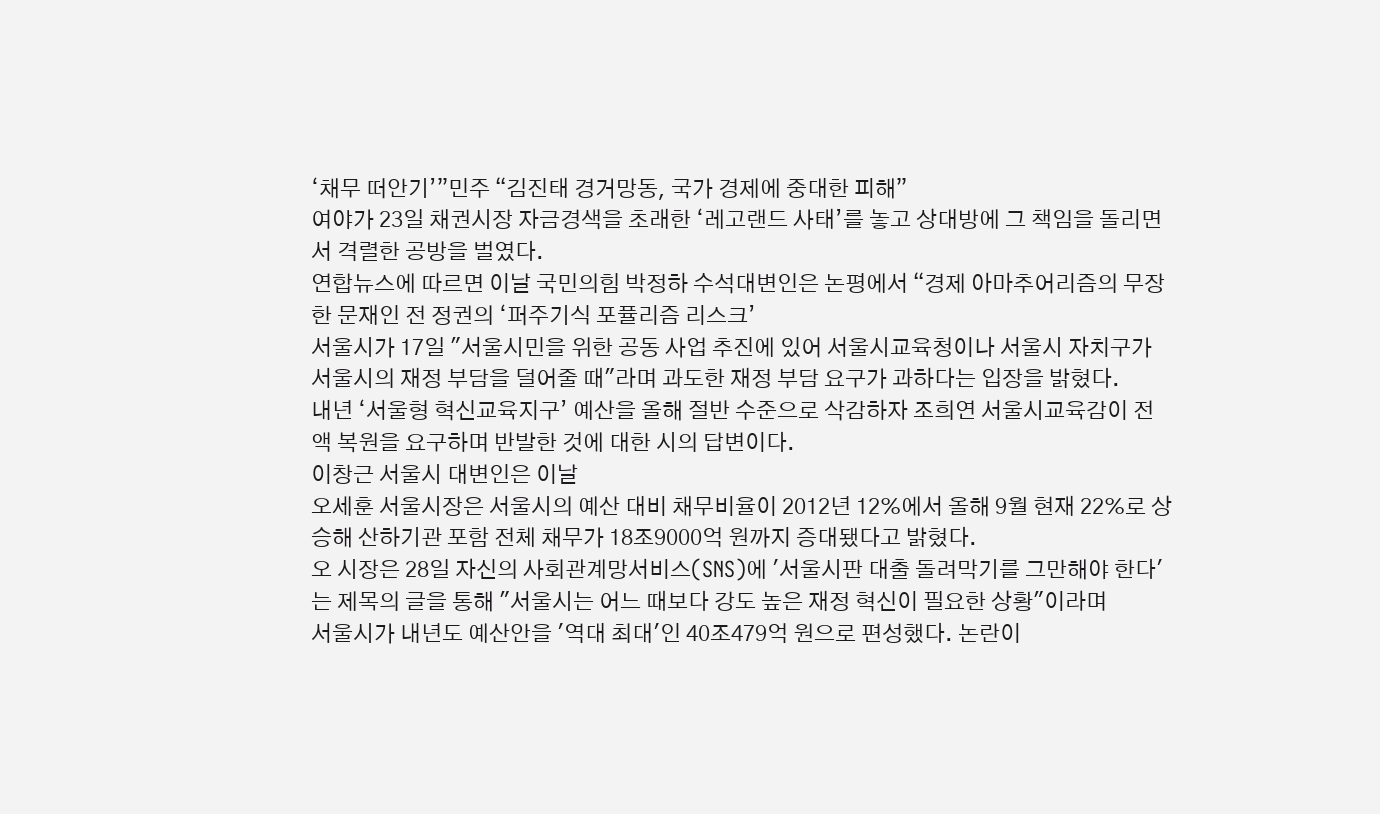‘채무 떠안기’”민주 “김진태 경거망동, 국가 경제에 중대한 피해”
여야가 23일 채권시장 자금경색을 초래한 ‘레고랜드 사태’를 놓고 상대방에 그 책임을 돌리면서 격렬한 공방을 벌였다.
연합뉴스에 따르면 이날 국민의힘 박정하 수석대변인은 논평에서 “경제 아마추어리즘의 무장한 문재인 전 정권의 ‘퍼주기식 포퓰리즘 리스크’
서울시가 17일 "서울시민을 위한 공동 사업 추진에 있어 서울시교육청이나 서울시 자치구가 서울시의 재정 부담을 덜어줄 때"라며 과도한 재정 부담 요구가 과하다는 입장을 밝혔다.
내년 ‘서울형 혁신교육지구’ 예산을 올해 절반 수준으로 삭감하자 조희연 서울시교육감이 전액 복원을 요구하며 반발한 것에 대한 시의 답변이다.
이창근 서울시 대변인은 이날
오세훈 서울시장은 서울시의 예산 대비 채무비율이 2012년 12%에서 올해 9월 현재 22%로 상승해 산하기관 포함 전체 채무가 18조9000억 원까지 증대됐다고 밝혔다.
오 시장은 28일 자신의 사회관계망서비스(SNS)에 '서울시판 대출 돌려막기를 그만해야 한다'는 제목의 글을 통해 "서울시는 어느 때보다 강도 높은 재정 혁신이 필요한 상황"이라며
서울시가 내년도 예산안을 '역대 최대'인 40조479억 원으로 편성했다. 논란이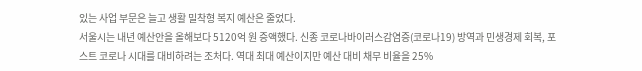있는 사업 부문은 늘고 생활 밀착형 복지 예산은 줄었다.
서울시는 내년 예산안을 올해보다 5120억 원 증액했다. 신종 코로나바이러스감염증(코로나19) 방역과 민생경제 회복, 포스트 코로나 시대를 대비하려는 조처다. 역대 최대 예산이지만 예산 대비 채무 비율을 25%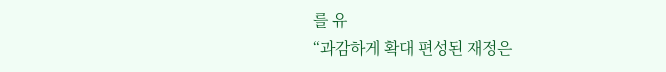를 유
“과감하게 확대 편성된 재정은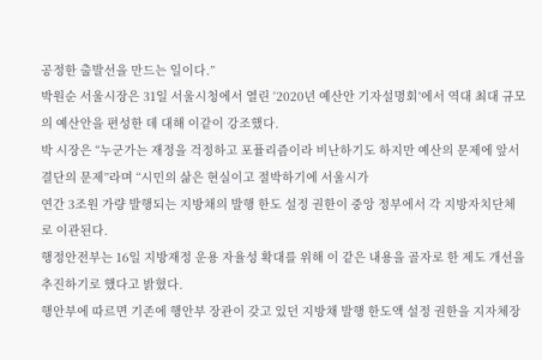공정한 출발선을 만드는 일이다.”
박원순 서울시장은 31일 서울시청에서 열린 ‘2020년 예산안 기자설명회’에서 역대 최대 규모의 예산안을 편성한 데 대해 이같이 강조했다.
박 시장은 “누군가는 재정을 걱정하고 포퓰리즘이라 비난하기도 하지만 예산의 문제에 앞서 결단의 문제”라며 “시민의 삶은 현실이고 절박하기에 서울시가
연간 3조원 가량 발행되는 지방채의 발행 한도 설정 권한이 중앙 정부에서 각 지방자치단체로 이관된다.
행정안전부는 16일 지방재정 운용 자율성 확대를 위해 이 같은 내용을 골자로 한 제도 개선을 추진하기로 했다고 밝혔다.
행안부에 따르면 기존에 행안부 장관이 갖고 있던 지방채 발행 한도액 설정 권한을 지자체장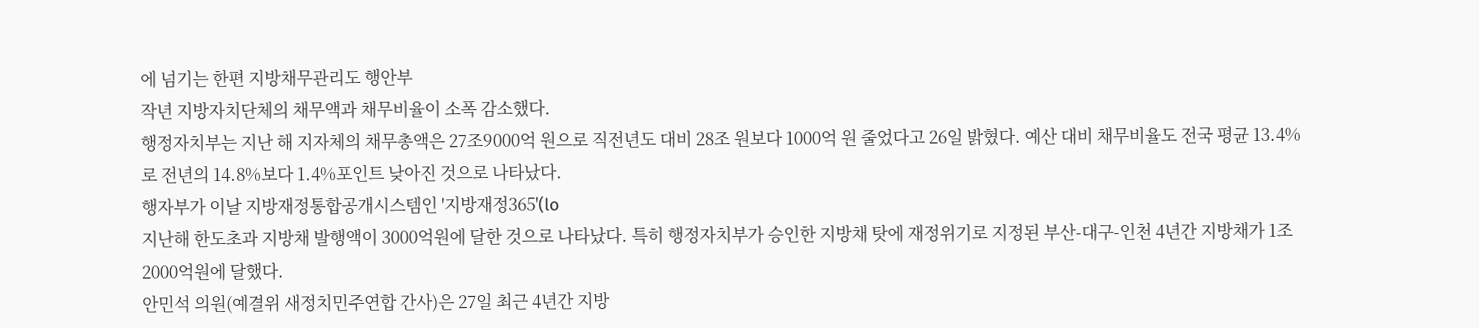에 넘기는 한편 지방채무관리도 행안부
작년 지방자치단체의 채무액과 채무비율이 소폭 감소했다.
행정자치부는 지난 해 지자체의 채무총액은 27조9000억 원으로 직전년도 대비 28조 원보다 1000억 원 줄었다고 26일 밝혔다. 예산 대비 채무비율도 전국 평균 13.4%로 전년의 14.8%보다 1.4%포인트 낮아진 것으로 나타났다.
행자부가 이날 지방재정통합공개시스템인 '지방재정365'(lo
지난해 한도초과 지방채 발행액이 3000억원에 달한 것으로 나타났다. 특히 행정자치부가 승인한 지방채 탓에 재정위기로 지정된 부산-대구-인천 4년간 지방채가 1조2000억원에 달했다.
안민석 의원(예결위 새정치민주연합 간사)은 27일 최근 4년간 지방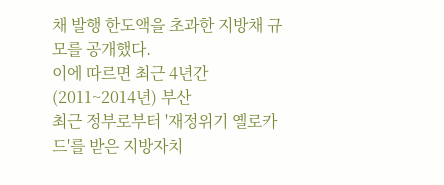채 발행 한도액을 초과한 지방채 규모를 공개했다.
이에 따르면 최근 4년간(2011~2014년) 부산
최근 정부로부터 '재정위기 옐로카드'를 받은 지방자치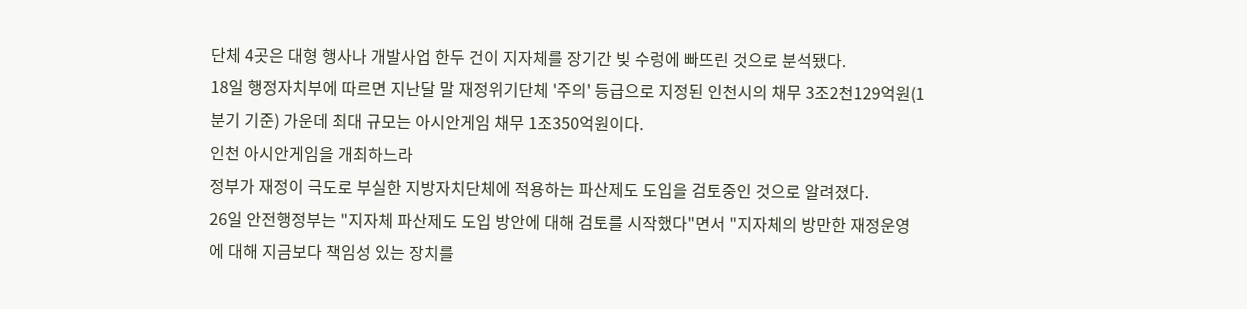단체 4곳은 대형 행사나 개발사업 한두 건이 지자체를 장기간 빚 수렁에 빠뜨린 것으로 분석됐다.
18일 행정자치부에 따르면 지난달 말 재정위기단체 '주의' 등급으로 지정된 인천시의 채무 3조2천129억원(1분기 기준) 가운데 최대 규모는 아시안게임 채무 1조350억원이다.
인천 아시안게임을 개최하느라
정부가 재정이 극도로 부실한 지방자치단체에 적용하는 파산제도 도입을 검토중인 것으로 알려졌다.
26일 안전행정부는 "지자체 파산제도 도입 방안에 대해 검토를 시작했다"면서 "지자체의 방만한 재정운영에 대해 지금보다 책임성 있는 장치를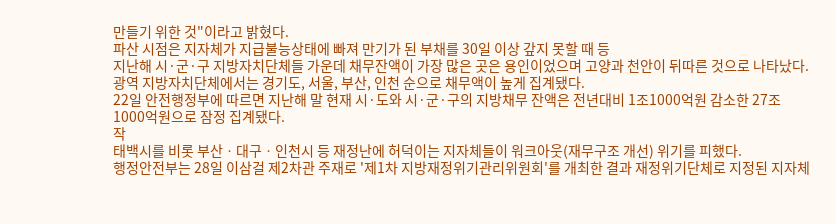만들기 위한 것"이라고 밝혔다.
파산 시점은 지자체가 지급불능상태에 빠져 만기가 된 부채를 30일 이상 갚지 못할 때 등
지난해 시·군·구 지방자치단체들 가운데 채무잔액이 가장 많은 곳은 용인이었으며 고양과 천안이 뒤따른 것으로 나타났다. 광역 지방자치단체에서는 경기도, 서울, 부산, 인천 순으로 채무액이 높게 집계됐다.
22일 안전행정부에 따르면 지난해 말 현재 시·도와 시·군·구의 지방채무 잔액은 전년대비 1조1000억원 감소한 27조1000억원으로 잠정 집계됐다.
작
태백시를 비롯 부산ㆍ대구ㆍ인천시 등 재정난에 허덕이는 지자체들이 워크아웃(재무구조 개선) 위기를 피했다.
행정안전부는 28일 이삼걸 제2차관 주재로 '제1차 지방재정위기관리위원회'를 개최한 결과 재정위기단체로 지정된 지자체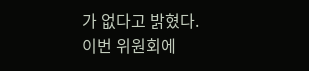가 없다고 밝혔다.
이번 위원회에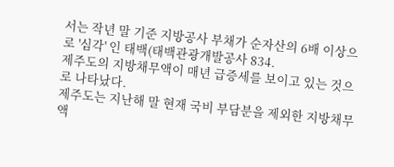서는 작년 말 기준 지방공사 부채가 순자산의 6배 이상으로 '심각' 인 태백(태백관광개발공사 834.
제주도의 지방채무액이 매년 급증세를 보이고 있는 것으로 나타났다.
제주도는 지난해 말 현재 국비 부담분을 제외한 지방채무액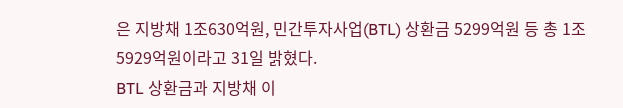은 지방채 1조630억원, 민간투자사업(BTL) 상환금 5299억원 등 총 1조5929억원이라고 31일 밝혔다.
BTL 상환금과 지방채 이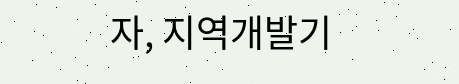자, 지역개발기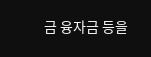금 융자금 등을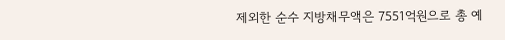제외한 순수 지방채무액은 7551억원으로 총 예